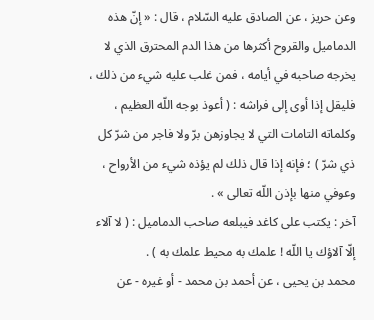وعن حريز ، عن الصادق عليه السّلام ، قال : « إنّ هذه الدماميل والقروح أكثرها من هذا الدم المحترق الذي لا يخرجه صاحبه في أيامه ، فمن غلب عليه شيء من ذلك ، فليقل إذا أوى إلى فراشه : ( أعوذ بوجه اللّه العظيم ، وكلماته التامات التي لا يجاوزهن برّ ولا فاجر من شرّ كل ذي شرّ ) ؛ فإنه إذا قال ذلك لم يؤذه شيء من الأرواح ، وعوفي منها بإذن اللّه تعالى » .
آخر : يكتب على كاغد فيبلعه صاحب الدماميل : ( لا آلاء إلّا آلاؤك يا اللّه ! علمك به محيط علمك به ) .
محمد بن يحيى ، عن أحمد بن محمد - أو غيره - عن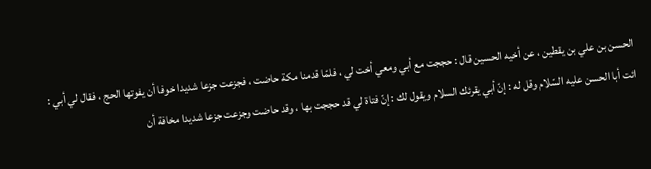الحسن بن علي بن يقطين ، عن أخيه الحسين قال : حججت مع أبي ومعي أخت لي ، فلمّا قدمنا مكة حاضت ، فجزعت جزعا شديدا خوفا أن يفوتها الحج ، فقال لي أبي : ائت أبا الحسن عليه السّلام وقل له : إنّ أبي يقرئك السلام ويقول لك : إنّ فتاة لي قد حججت بها ، وقد حاضت وجزعت جزعا شديدا مخافة أن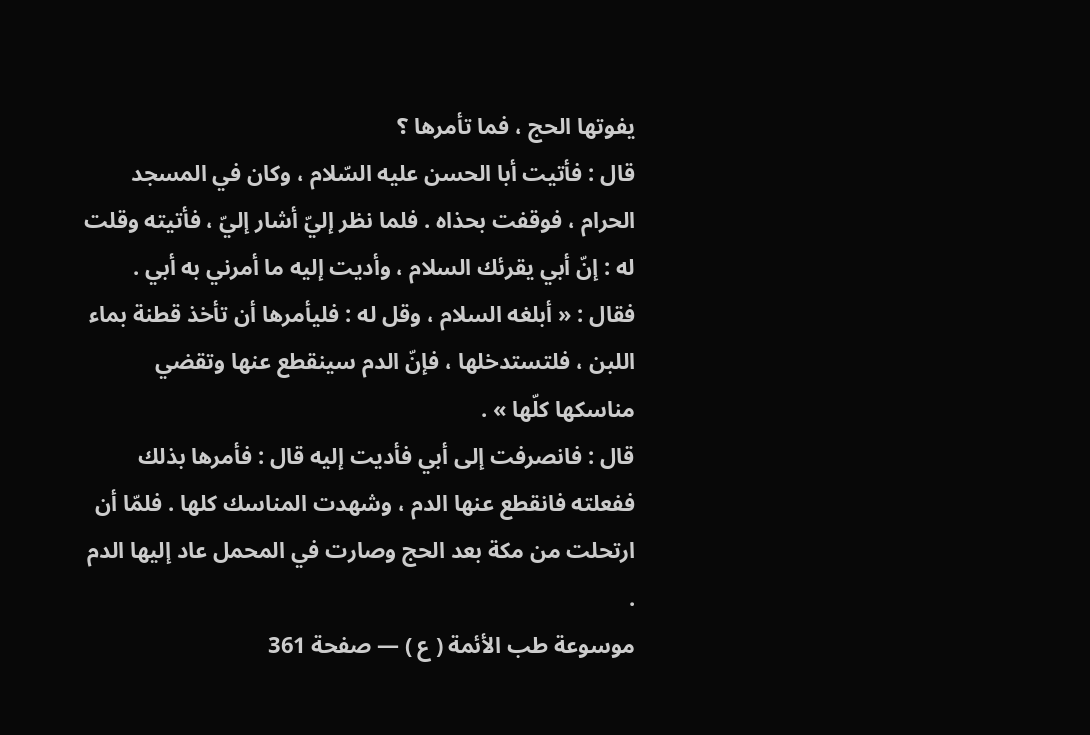يفوتها الحج ، فما تأمرها ؟
قال : فأتيت أبا الحسن عليه السّلام ، وكان في المسجد الحرام ، فوقفت بحذاه . فلما نظر إليّ أشار إليّ ، فأتيته وقلت له : إنّ أبي يقرئك السلام ، وأديت إليه ما أمرني به أبي .
فقال : « أبلغه السلام ، وقل له : فليأمرها أن تأخذ قطنة بماء اللبن ، فلتستدخلها ، فإنّ الدم سينقطع عنها وتقضي مناسكها كلّها » .
قال : فانصرفت إلى أبي فأديت إليه قال : فأمرها بذلك ففعلته فانقطع عنها الدم ، وشهدت المناسك كلها . فلمّا أن ارتحلت من مكة بعد الحج وصارت في المحمل عاد إليها الدم .
موسوعة طب الأئمة ( ع ) — صفحة 361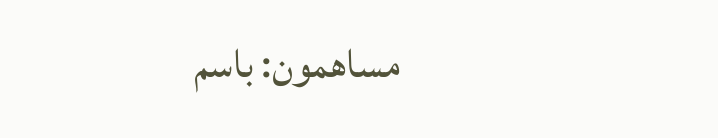مساهمون: باسم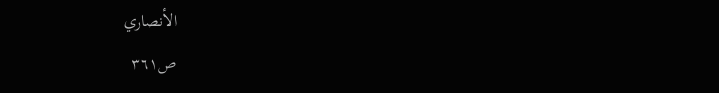الأنصاري
ص٣٦١